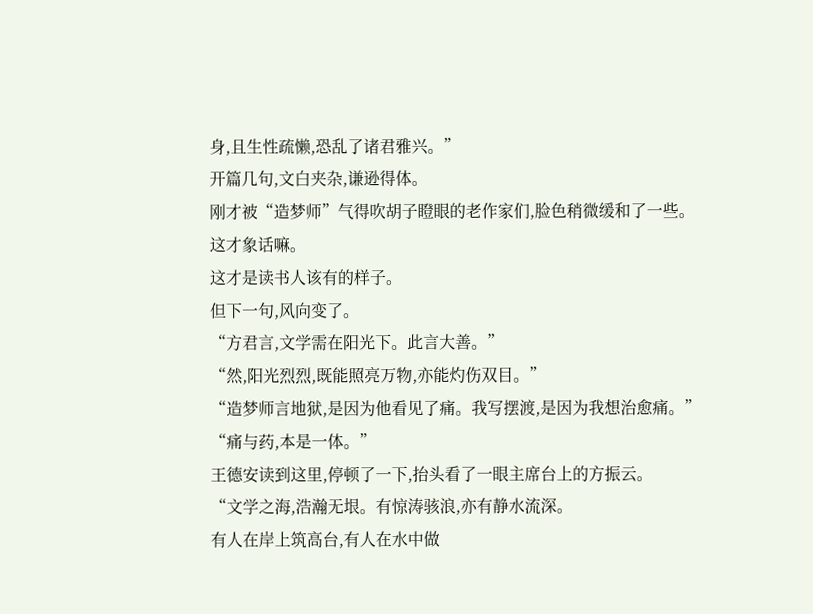身,且生性疏懒,恐乱了诸君雅兴。”
开篇几句,文白夹杂,谦逊得体。
刚才被“造梦师”气得吹胡子瞪眼的老作家们,脸色稍微缓和了一些。
这才象话嘛。
这才是读书人该有的样子。
但下一句,风向变了。
“方君言,文学需在阳光下。此言大善。”
“然,阳光烈烈,既能照亮万物,亦能灼伤双目。”
“造梦师言地狱,是因为他看见了痛。我写摆渡,是因为我想治愈痛。”
“痛与药,本是一体。”
王德安读到这里,停顿了一下,抬头看了一眼主席台上的方振云。
“文学之海,浩瀚无垠。有惊涛骇浪,亦有静水流深。
有人在岸上筑高台,有人在水中做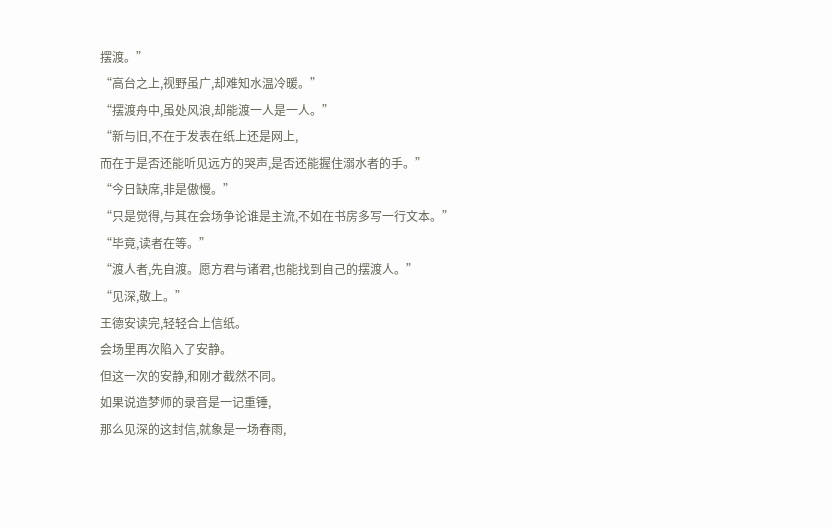摆渡。”
“高台之上,视野虽广,却难知水温冷暖。”
“摆渡舟中,虽处风浪,却能渡一人是一人。”
“新与旧,不在于发表在纸上还是网上,
而在于是否还能听见远方的哭声,是否还能握住溺水者的手。”
“今日缺席,非是傲慢。”
“只是觉得,与其在会场争论谁是主流,不如在书房多写一行文本。”
“毕竟,读者在等。”
“渡人者,先自渡。愿方君与诸君,也能找到自己的摆渡人。”
“见深,敬上。”
王德安读完,轻轻合上信纸。
会场里再次陷入了安静。
但这一次的安静,和刚才截然不同。
如果说造梦师的录音是一记重锤,
那么见深的这封信,就象是一场春雨,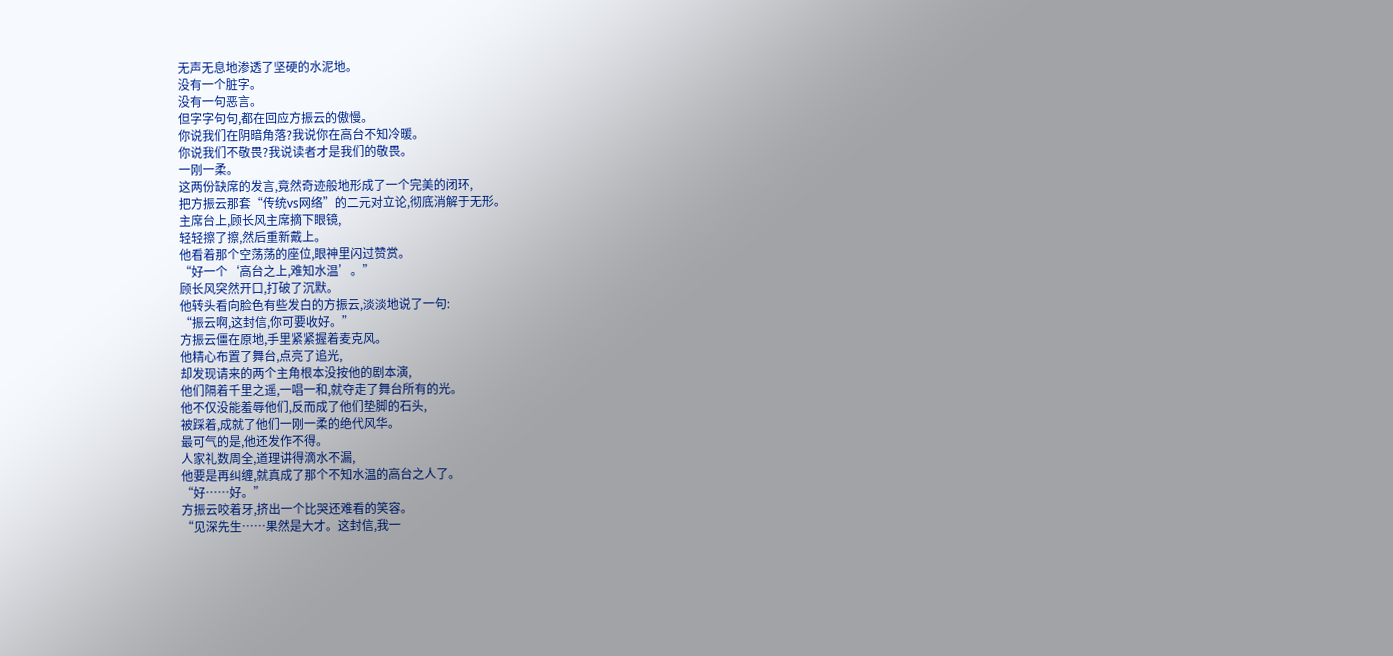无声无息地渗透了坚硬的水泥地。
没有一个脏字。
没有一句恶言。
但字字句句,都在回应方振云的傲慢。
你说我们在阴暗角落?我说你在高台不知冷暖。
你说我们不敬畏?我说读者才是我们的敬畏。
一刚一柔。
这两份缺席的发言,竟然奇迹般地形成了一个完美的闭环,
把方振云那套“传统vs网络”的二元对立论,彻底消解于无形。
主席台上,顾长风主席摘下眼镜,
轻轻擦了擦,然后重新戴上。
他看着那个空荡荡的座位,眼神里闪过赞赏。
“好一个‘高台之上,难知水温’。”
顾长风突然开口,打破了沉默。
他转头看向脸色有些发白的方振云,淡淡地说了一句:
“振云啊,这封信,你可要收好。”
方振云僵在原地,手里紧紧握着麦克风。
他精心布置了舞台,点亮了追光,
却发现请来的两个主角根本没按他的剧本演,
他们隔着千里之遥,一唱一和,就夺走了舞台所有的光。
他不仅没能羞辱他们,反而成了他们垫脚的石头,
被踩着,成就了他们一刚一柔的绝代风华。
最可气的是,他还发作不得。
人家礼数周全,道理讲得滴水不漏,
他要是再纠缠,就真成了那个不知水温的高台之人了。
“好……好。”
方振云咬着牙,挤出一个比哭还难看的笑容。
“见深先生……果然是大才。这封信,我一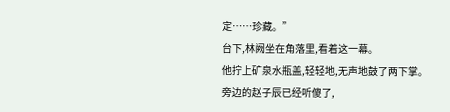定……珍藏。”
台下,林阙坐在角落里,看着这一幕。
他拧上矿泉水瓶盖,轻轻地,无声地鼓了两下掌。
旁边的赵子辰已经听傻了,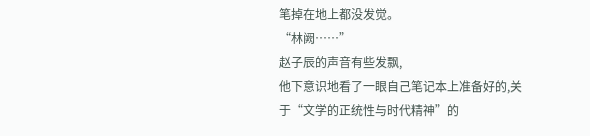笔掉在地上都没发觉。
“林阙……”
赵子辰的声音有些发飘,
他下意识地看了一眼自己笔记本上准备好的,关于“文学的正统性与时代精神”的